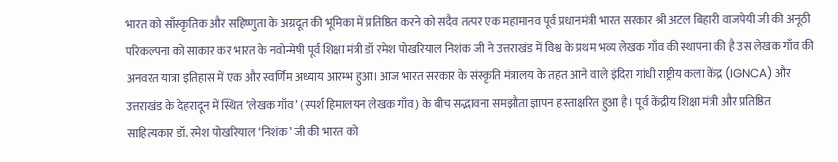भारत को साँस्कृतिक और सहिष्णुता के अग्रदूत की भूमिका में प्रतिष्ठित करने को सदैव तत्पर एक महामानव पूर्व प्रधानमंत्री भारत सरकार श्री अटल बिहारी वाजपेयी जी की अनूठी परिकल्पना को साकार कर भारत के नवोन्मेषी पूर्व शिक्षा मंत्री डॉ रमेश पोखरियाल निशंक जी ने उत्तराखंड में विश्व के प्रथम भव्य लेखक गाँव की स्थापना की है उस लेखक गाँव की अनवरत यात्रा इतिहास में एक और स्वर्णिम अध्याय आरम्भ हुआ। आज भारत सरकार के संस्कृति मंत्रालय के तहत आने वाले इंदिरा गांधी राष्ट्रीय कला केंद्र (IGNCA) और उत्तराखंड के देहरादून में स्थित ‘लेखक गाँव’ (स्पर्श हिमालयन लेखक गाँव) के बीच सद्भावना समझौता ज्ञापन हस्ताक्षरित हुआ है। पूर्व केंद्रीय शिक्षा मंत्री और प्रतिष्ठित साहित्यकार डॉ. रमेश पोखरियाल ‘निशंक’ जी की भारत को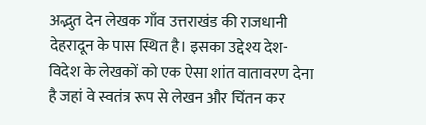अद्भुत देन लेखक गाँव उत्तराखंड की राजधानी देहरादून के पास स्थित है। इसका उद्देश्य देश-विदेश के लेखकों को एक ऐसा शांत वातावरण देना है जहां वे स्वतंत्र रूप से लेखन और चिंतन कर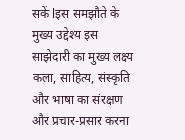सकें lइस समझौते के मुख्य उद्देश्य इस साझेदारी का मुख्य लक्ष्य कला, साहित्य, संस्कृति और भाषा का संरक्षण और प्रचार-प्रसार करना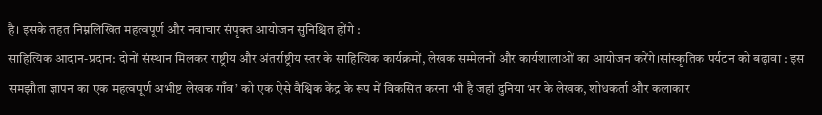है। इसके तहत निम्नलिखित महत्वपूर्ण और नवाचार संपृक्त आयोजन सुनिश्चित होंगे :
साहित्यिक आदान-प्रदान: दोनों संस्थान मिलकर राष्ट्रीय और अंतर्राष्ट्रीय स्तर के साहित्यिक कार्यक्रमों, लेखक सम्मेलनों और कार्यशालाओं का आयोजन करेंगे।सांस्कृतिक पर्यटन को बढ़ावा : इस समझौता ज्ञापन का एक महत्वपूर्ण अभीष्ट लेखक गाँव’ को एक ऐसे वैश्विक केंद्र के रूप में विकसित करना भी है जहां दुनिया भर के लेखक, शोधकर्ता और कलाकार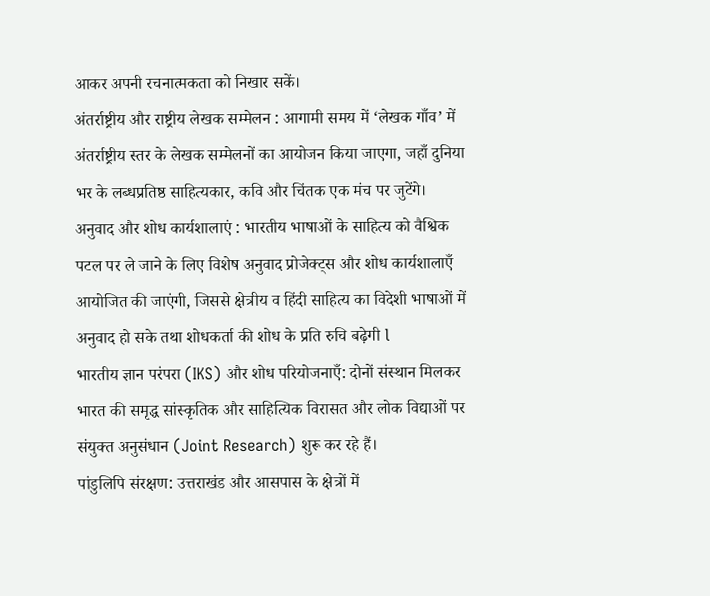आकर अपनी रचनात्मकता को निखार सकें।
अंतर्राष्ट्रीय और राष्ट्रीय लेखक सम्मेलन : आगामी समय में ‘लेखक गाँव’ में अंतर्राष्ट्रीय स्तर के लेखक सम्मेलनों का आयोजन किया जाएगा, जहाँ दुनिया भर के लब्धप्रतिष्ठ साहित्यकार, कवि और चिंतक एक मंच पर जुटेंगे।
अनुवाद और शोध कार्यशालाएं : भारतीय भाषाओं के साहित्य को वैश्विक पटल पर ले जाने के लिए विशेष अनुवाद प्रोजेक्ट्स और शोध कार्यशालाएँ आयोजित की जाएंगी, जिससे क्षेत्रीय व हिंदी साहित्य का विदेशी भाषाओं में अनुवाद हो सके तथा शोधकर्ता की शोध के प्रति रुचि बढ़ेगी l
भारतीय ज्ञान परंपरा (IKS) और शोध परियोजनाएँ: दोनों संस्थान मिलकर भारत की समृद्ध सांस्कृतिक और साहित्यिक विरासत और लोक विद्याओं पर संयुक्त अनुसंधान (Joint Research) शुरू कर रहे हैं।
पांडुलिपि संरक्षण: उत्तराखंड और आसपास के क्षेत्रों में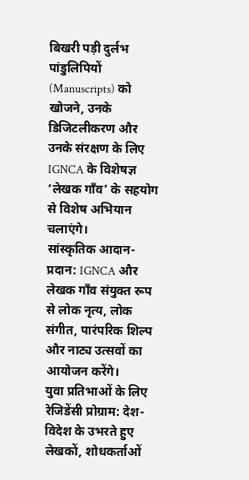बिखरी पड़ी दुर्लभ पांडुलिपियों (Manuscripts) को खोजने, उनके डिजिटलीकरण और उनके संरक्षण के लिए IGNCA के विशेषज्ञ ‘लेखक गाँव’ के सहयोग से विशेष अभियान चलाएंगे।
सांस्कृतिक आदान-प्रदान: IGNCA और लेखक गाँव संयुक्त रूप से लोक नृत्य, लोक संगीत, पारंपरिक शिल्प और नाट्य उत्सवों का आयोजन करेंगे।
युवा प्रतिभाओं के लिए रेजिडेंसी प्रोग्राम: देश-विदेश के उभरते हुए लेखकों, शोधकर्ताओं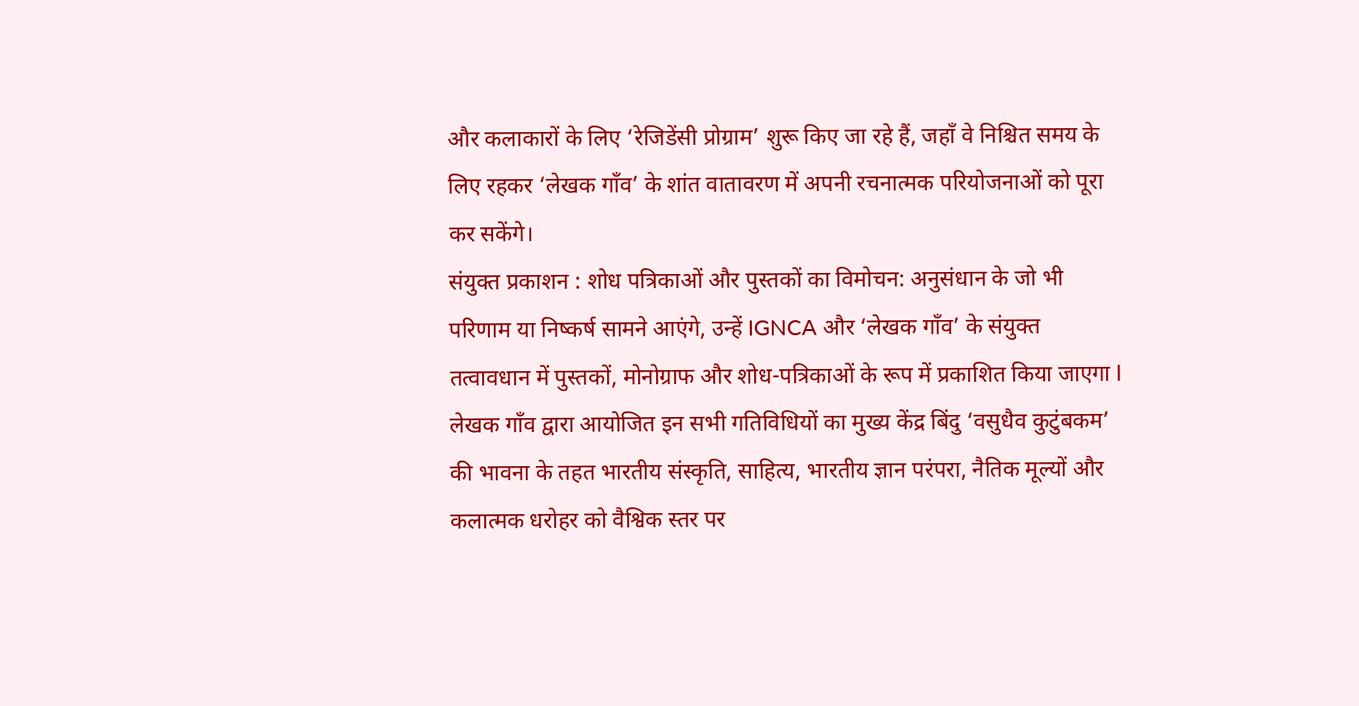और कलाकारों के लिए ‘रेजिडेंसी प्रोग्राम’ शुरू किए जा रहे हैं, जहाँ वे निश्चित समय के लिए रहकर ‘लेखक गाँव’ के शांत वातावरण में अपनी रचनात्मक परियोजनाओं को पूरा कर सकेंगे।
संयुक्त प्रकाशन : शोध पत्रिकाओं और पुस्तकों का विमोचन: अनुसंधान के जो भी परिणाम या निष्कर्ष सामने आएंगे, उन्हें IGNCA और ‘लेखक गाँव’ के संयुक्त तत्वावधान में पुस्तकों, मोनोग्राफ और शोध-पत्रिकाओं के रूप में प्रकाशित किया जाएगा l
लेखक गाँव द्वारा आयोजित इन सभी गतिविधियों का मुख्य केंद्र बिंदु ‘वसुधैव कुटुंबकम’ की भावना के तहत भारतीय संस्कृति, साहित्य, भारतीय ज्ञान परंपरा, नैतिक मूल्यों और कलात्मक धरोहर को वैश्विक स्तर पर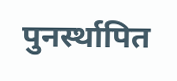पुनर्स्थापित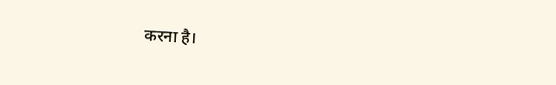करना है।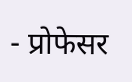- प्रोफेसर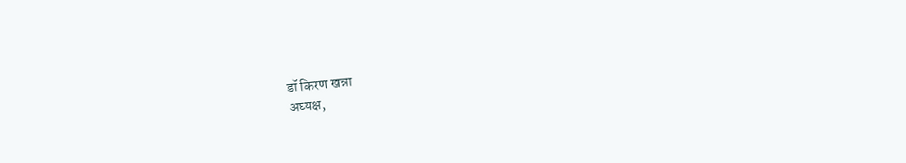डॉ किरण खन्ना
अघ्यक्ष,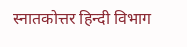स्नातकोत्तर हिन्दी विभाग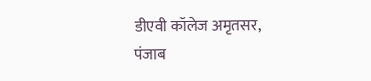डीएवी कॉलेज अमृतसर, पंजाब